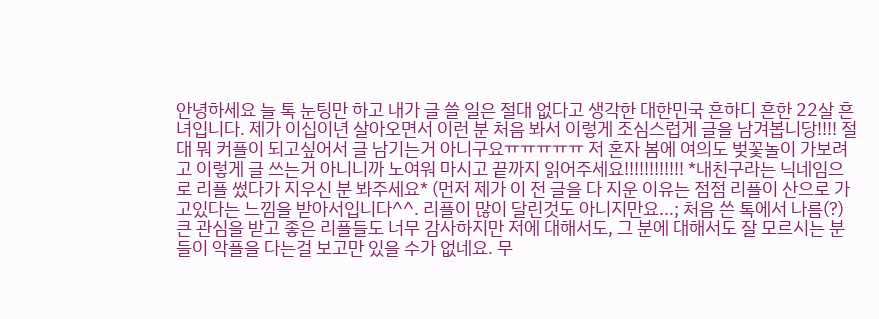안녕하세요 늘 톡 눈팅만 하고 내가 글 쓸 일은 절대 없다고 생각한 대한민국 흔하디 흔한 22살 흔녀입니다. 제가 이십이년 살아오면서 이런 분 처음 봐서 이렇게 조심스럽게 글을 남겨봅니당!!!! 절대 뭐 커플이 되고싶어서 글 남기는거 아니구요ㅠㅠㅠㅠㅠ 저 혼자 봄에 여의도 벚꽃놀이 가보려고 이렇게 글 쓰는거 아니니까 노여워 마시고 끝까지 읽어주세요!!!!!!!!!!!! *내친구라는 닉네임으로 리플 썼다가 지우신 분 봐주세요* (먼저 제가 이 전 글을 다 지운 이유는 점점 리플이 산으로 가고있다는 느낌을 받아서입니다^^. 리플이 많이 달린것도 아니지만요...; 처음 쓴 톡에서 나름(?) 큰 관심을 받고 좋은 리플들도 너무 감사하지만 저에 대해서도, 그 분에 대해서도 잘 모르시는 분들이 악플을 다는걸 보고만 있을 수가 없네요. 무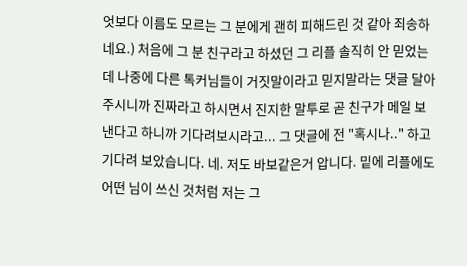엇보다 이름도 모르는 그 분에게 괜히 피해드린 것 같아 죄송하네요.) 처음에 그 분 친구라고 하셨던 그 리플 솔직히 안 믿었는데 나중에 다른 톡커님들이 거짓말이라고 믿지말라는 댓글 달아주시니까 진짜라고 하시면서 진지한 말투로 곧 친구가 메일 보낸다고 하니까 기다려보시라고... 그 댓글에 전 "혹시나.." 하고 기다려 보았습니다. 네. 저도 바보같은거 압니다. 밑에 리플에도 어떤 님이 쓰신 것처럼 저는 그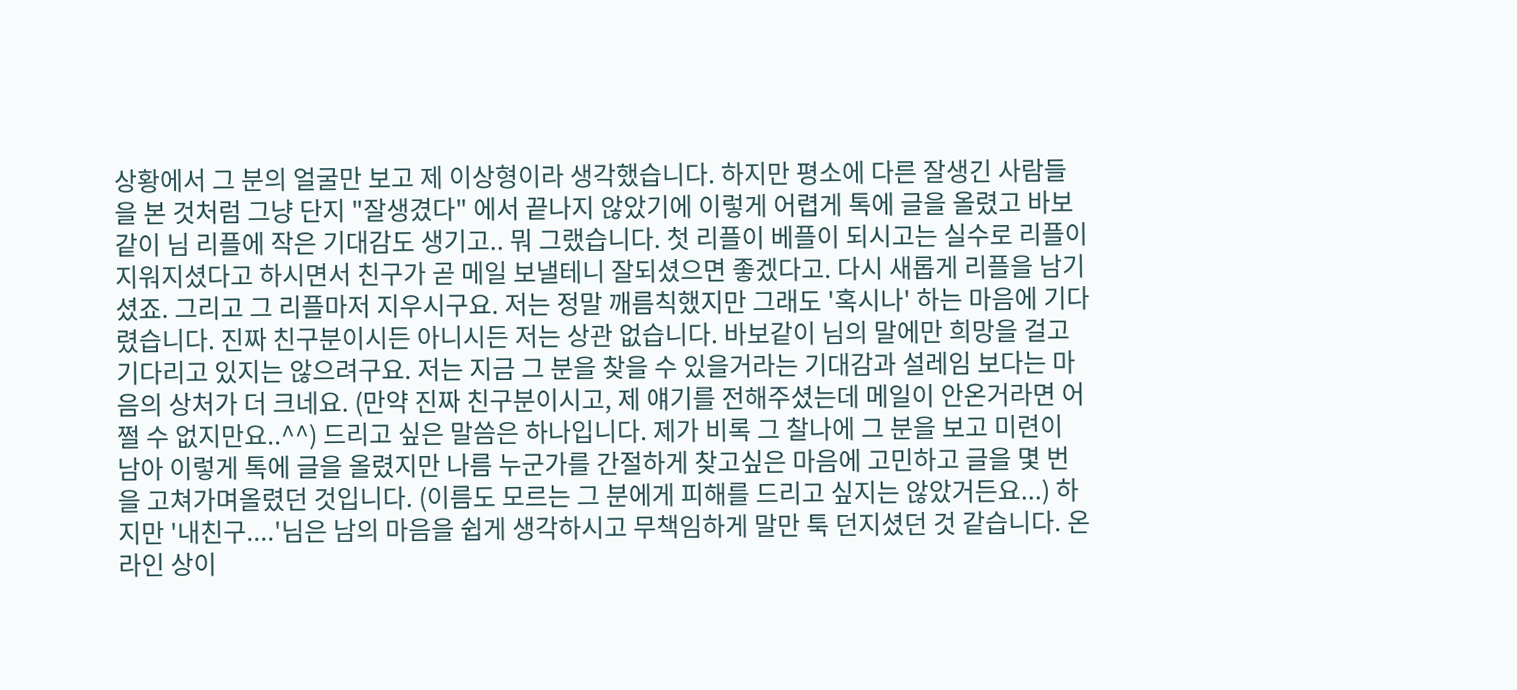상황에서 그 분의 얼굴만 보고 제 이상형이라 생각했습니다. 하지만 평소에 다른 잘생긴 사람들을 본 것처럼 그냥 단지 "잘생겼다" 에서 끝나지 않았기에 이렇게 어렵게 톡에 글을 올렸고 바보같이 님 리플에 작은 기대감도 생기고.. 뭐 그랬습니다. 첫 리플이 베플이 되시고는 실수로 리플이 지워지셨다고 하시면서 친구가 곧 메일 보낼테니 잘되셨으면 좋겠다고. 다시 새롭게 리플을 남기셨죠. 그리고 그 리플마저 지우시구요. 저는 정말 깨름칙했지만 그래도 '혹시나' 하는 마음에 기다렸습니다. 진짜 친구분이시든 아니시든 저는 상관 없습니다. 바보같이 님의 말에만 희망을 걸고 기다리고 있지는 않으려구요. 저는 지금 그 분을 찾을 수 있을거라는 기대감과 설레임 보다는 마음의 상처가 더 크네요. (만약 진짜 친구분이시고, 제 얘기를 전해주셨는데 메일이 안온거라면 어쩔 수 없지만요..^^) 드리고 싶은 말씀은 하나입니다. 제가 비록 그 찰나에 그 분을 보고 미련이 남아 이렇게 톡에 글을 올렸지만 나름 누군가를 간절하게 찾고싶은 마음에 고민하고 글을 몇 번을 고쳐가며올렸던 것입니다. (이름도 모르는 그 분에게 피해를 드리고 싶지는 않았거든요...) 하지만 '내친구....'님은 남의 마음을 쉽게 생각하시고 무책임하게 말만 툭 던지셨던 것 같습니다. 온라인 상이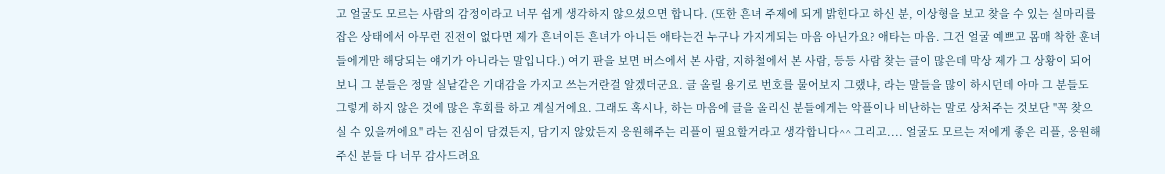고 얼굴도 모르는 사람의 감정이라고 너무 쉽게 생각하지 않으셨으면 합니다. (또한 흔녀 주제에 되게 밝힌다고 하신 분, 이상형을 보고 찾을 수 있는 실마리를 잡은 상태에서 아무런 진전이 없다면 제가 흔녀이든 흔녀가 아니든 애타는건 누구나 가지게되는 마음 아닌가요? 애타는 마음. 그건 얼굴 예쁘고 몸매 착한 훈녀들에게만 해당되는 얘기가 아니라는 말입니다.) 여기 판을 보면 버스에서 본 사람, 지하철에서 본 사람, 등등 사람 찾는 글이 많은데 막상 제가 그 상황이 되어보니 그 분들은 정말 실낱같은 기대감을 가지고 쓰는거란걸 알겠더군요. 글 올릴 용기로 번호를 물어보지 그랬냐, 라는 말들을 많이 하시던데 아마 그 분들도 그렇게 하지 않은 것에 많은 후회를 하고 계실거에요. 그래도 혹시나, 하는 마음에 글을 올리신 분들에게는 악플이나 비난하는 말로 상처주는 것보단 "꼭 찾으실 수 있을꺼에요" 라는 진심이 담겼든지, 담기지 않았든지 응원해주는 리플이 필요할거라고 생각합니다^^ 그리고.... 얼굴도 모르는 저에게 좋은 리플, 응원해주신 분들 다 너무 감사드려요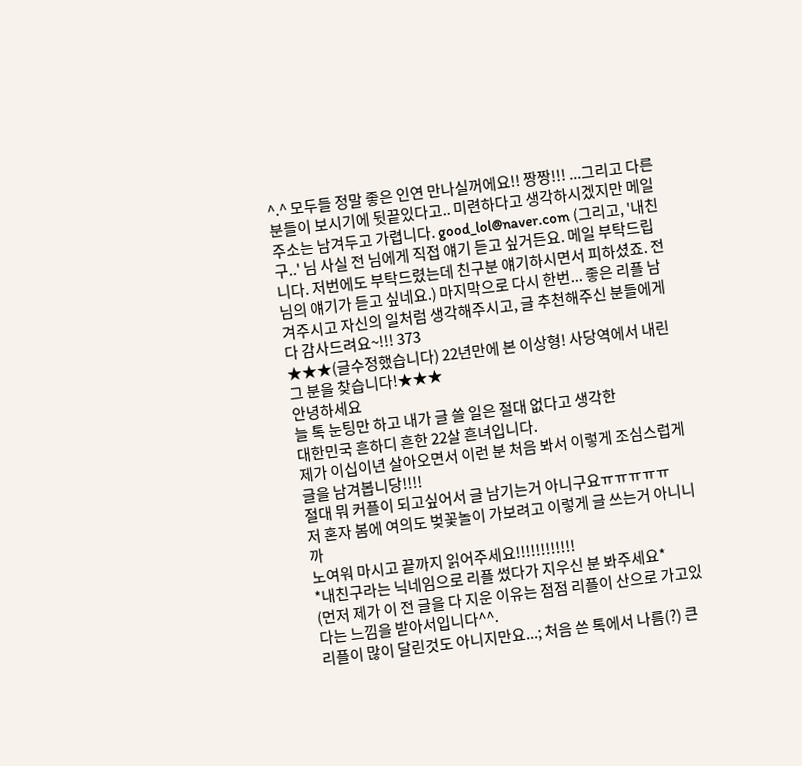^.^ 모두들 정말 좋은 인연 만나실꺼에요!! 짱짱!!! ...그리고 다른 분들이 보시기에 뒷끝있다고.. 미련하다고 생각하시겠지만 메일 주소는 남겨두고 가렵니다. good_lol@naver.com (그리고, '내친구..' 님 사실 전 님에게 직접 얘기 듣고 싶거든요. 메일 부탁드립니다. 저번에도 부탁드렸는데 친구분 얘기하시면서 피하셨죠. 전 님의 얘기가 듣고 싶네요.) 마지막으로 다시 한번... 좋은 리플 남겨주시고 자신의 일처럼 생각해주시고, 글 추천해주신 분들에게 다 감사드려요~!!! 373
★★★(글수정했습니다) 22년만에 본 이상형! 사당역에서 내린 그 분을 찾습니다!★★★
안녕하세요
늘 톡 눈팅만 하고 내가 글 쓸 일은 절대 없다고 생각한
대한민국 흔하디 흔한 22살 흔녀입니다.
제가 이십이년 살아오면서 이런 분 처음 봐서 이렇게 조심스럽게 글을 남겨봅니당!!!!
절대 뭐 커플이 되고싶어서 글 남기는거 아니구요ㅠㅠㅠㅠㅠ
저 혼자 봄에 여의도 벚꽃놀이 가보려고 이렇게 글 쓰는거 아니니까
노여워 마시고 끝까지 읽어주세요!!!!!!!!!!!!
*내친구라는 닉네임으로 리플 썼다가 지우신 분 봐주세요*
(먼저 제가 이 전 글을 다 지운 이유는 점점 리플이 산으로 가고있다는 느낌을 받아서입니다^^.
리플이 많이 달린것도 아니지만요...; 처음 쓴 톡에서 나름(?) 큰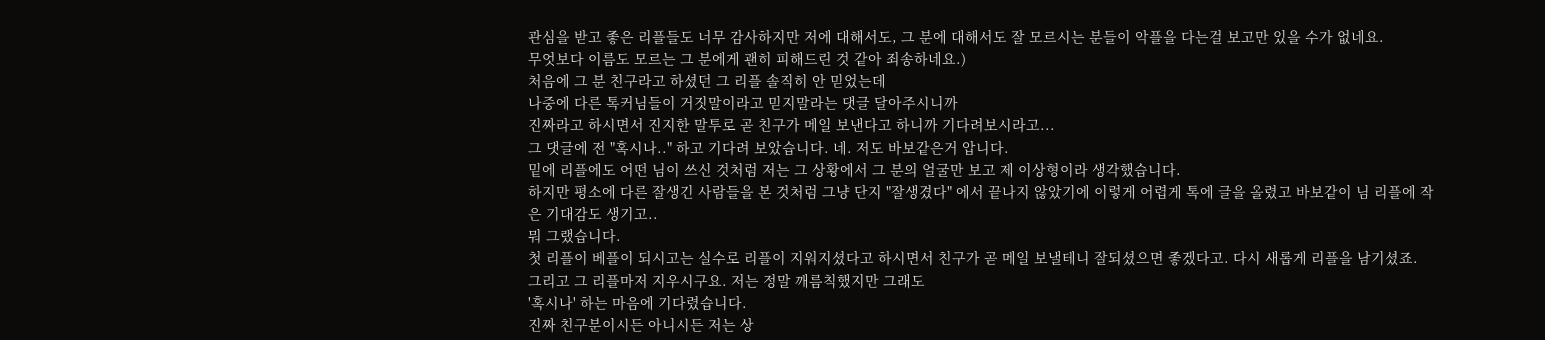관심을 받고 좋은 리플들도 너무 감사하지만 저에 대해서도, 그 분에 대해서도 잘 모르시는 분들이 악플을 다는걸 보고만 있을 수가 없네요.
무엇보다 이름도 모르는 그 분에게 괜히 피해드린 것 같아 죄송하네요.)
처음에 그 분 친구라고 하셨던 그 리플 솔직히 안 믿었는데
나중에 다른 톡커님들이 거짓말이라고 믿지말라는 댓글 달아주시니까
진짜라고 하시면서 진지한 말투로 곧 친구가 메일 보낸다고 하니까 기다려보시라고...
그 댓글에 전 "혹시나.." 하고 기다려 보았습니다. 네. 저도 바보같은거 압니다.
밑에 리플에도 어떤 님이 쓰신 것처럼 저는 그 상황에서 그 분의 얼굴만 보고 제 이상형이라 생각했습니다.
하지만 평소에 다른 잘생긴 사람들을 본 것처럼 그냥 단지 "잘생겼다" 에서 끝나지 않았기에 이렇게 어렵게 톡에 글을 올렸고 바보같이 님 리플에 작은 기대감도 생기고..
뭐 그랬습니다.
첫 리플이 베플이 되시고는 실수로 리플이 지워지셨다고 하시면서 친구가 곧 메일 보낼테니 잘되셨으면 좋겠다고. 다시 새롭게 리플을 남기셨죠.
그리고 그 리플마저 지우시구요. 저는 정말 깨름칙했지만 그래도
'혹시나' 하는 마음에 기다렸습니다.
진짜 친구분이시든 아니시든 저는 상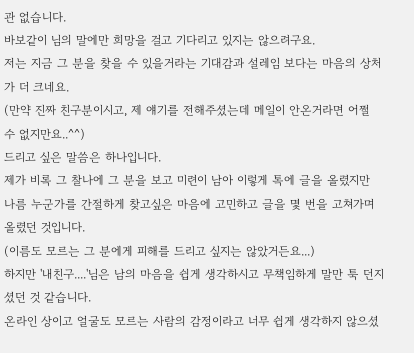관 없습니다.
바보같이 님의 말에만 희망을 걸고 기다리고 있지는 않으려구요.
저는 지금 그 분을 찾을 수 있을거라는 기대감과 설레임 보다는 마음의 상처가 더 크네요.
(만약 진짜 친구분이시고, 제 얘기를 전해주셨는데 메일이 안온거라면 어쩔 수 없지만요..^^)
드리고 싶은 말씀은 하나입니다.
제가 비록 그 찰나에 그 분을 보고 미련이 남아 이렇게 톡에 글을 올렸지만
나름 누군가를 간절하게 찾고싶은 마음에 고민하고 글을 몇 번을 고쳐가며올렸던 것입니다.
(이름도 모르는 그 분에게 피해를 드리고 싶지는 않았거든요...)
하지만 '내친구....'님은 남의 마음을 쉽게 생각하시고 무책임하게 말만 툭 던지셨던 것 같습니다.
온라인 상이고 얼굴도 모르는 사람의 감정이라고 너무 쉽게 생각하지 않으셨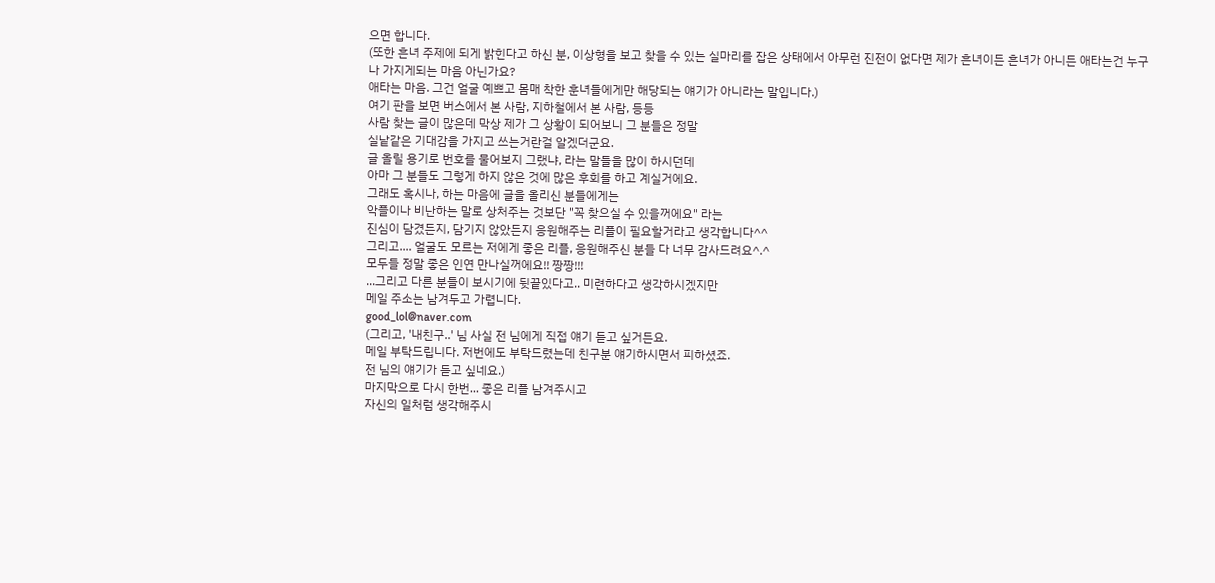으면 합니다.
(또한 흔녀 주제에 되게 밝힌다고 하신 분, 이상형을 보고 찾을 수 있는 실마리를 잡은 상태에서 아무런 진전이 없다면 제가 흔녀이든 흔녀가 아니든 애타는건 누구나 가지게되는 마음 아닌가요?
애타는 마음. 그건 얼굴 예쁘고 몸매 착한 훈녀들에게만 해당되는 얘기가 아니라는 말입니다.)
여기 판을 보면 버스에서 본 사람, 지하철에서 본 사람, 등등
사람 찾는 글이 많은데 막상 제가 그 상황이 되어보니 그 분들은 정말
실낱같은 기대감을 가지고 쓰는거란걸 알겠더군요.
글 올릴 용기로 번호를 물어보지 그랬냐, 라는 말들을 많이 하시던데
아마 그 분들도 그렇게 하지 않은 것에 많은 후회를 하고 계실거에요.
그래도 혹시나, 하는 마음에 글을 올리신 분들에게는
악플이나 비난하는 말로 상처주는 것보단 "꼭 찾으실 수 있을꺼에요" 라는
진심이 담겼든지, 담기지 않았든지 응원해주는 리플이 필요할거라고 생각합니다^^
그리고.... 얼굴도 모르는 저에게 좋은 리플, 응원해주신 분들 다 너무 감사드려요^.^
모두들 정말 좋은 인연 만나실꺼에요!! 짱짱!!!
...그리고 다른 분들이 보시기에 뒷끝있다고.. 미련하다고 생각하시겠지만
메일 주소는 남겨두고 가렵니다.
good_lol@naver.com
(그리고, '내친구..' 님 사실 전 님에게 직접 얘기 듣고 싶거든요.
메일 부탁드립니다. 저번에도 부탁드렸는데 친구분 얘기하시면서 피하셨죠.
전 님의 얘기가 듣고 싶네요.)
마지막으로 다시 한번... 좋은 리플 남겨주시고
자신의 일처럼 생각해주시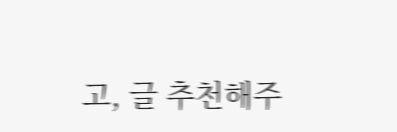고, 글 추천해주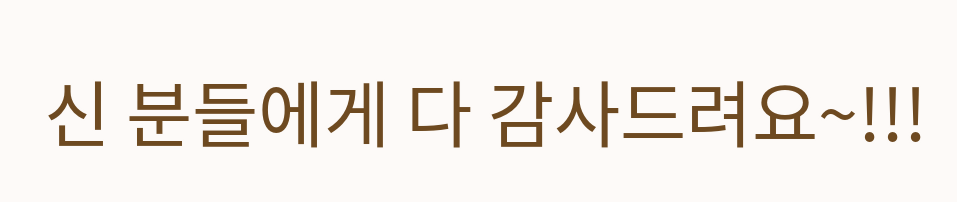신 분들에게 다 감사드려요~!!!